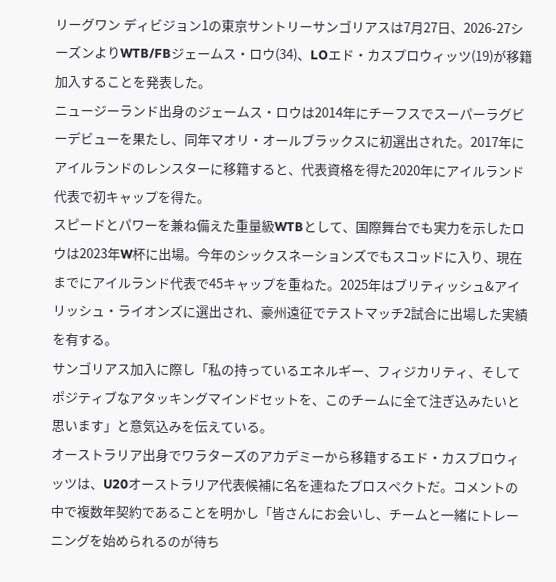リーグワン ディビジョン1の東京サントリーサンゴリアスは7月27日、2026-27シーズンよりWTB/FBジェームス・ロウ(34)、LOエド・カスプロウィッツ(19)が移籍加入することを発表した。
ニュージーランド出身のジェームス・ロウは2014年にチーフスでスーパーラグビーデビューを果たし、同年マオリ・オールブラックスに初選出された。2017年にアイルランドのレンスターに移籍すると、代表資格を得た2020年にアイルランド代表で初キャップを得た。
スピードとパワーを兼ね備えた重量級WTBとして、国際舞台でも実力を示したロウは2023年W杯に出場。今年のシックスネーションズでもスコッドに入り、現在までにアイルランド代表で45キャップを重ねた。2025年はブリティッシュ&アイリッシュ・ライオンズに選出され、豪州遠征でテストマッチ2試合に出場した実績を有する。
サンゴリアス加入に際し「私の持っているエネルギー、フィジカリティ、そしてポジティブなアタッキングマインドセットを、このチームに全て注ぎ込みたいと思います」と意気込みを伝えている。
オーストラリア出身でワラターズのアカデミーから移籍するエド・カスプロウィッツは、U20オーストラリア代表候補に名を連ねたプロスペクトだ。コメントの中で複数年契約であることを明かし「皆さんにお会いし、チームと一緒にトレーニングを始められるのが待ち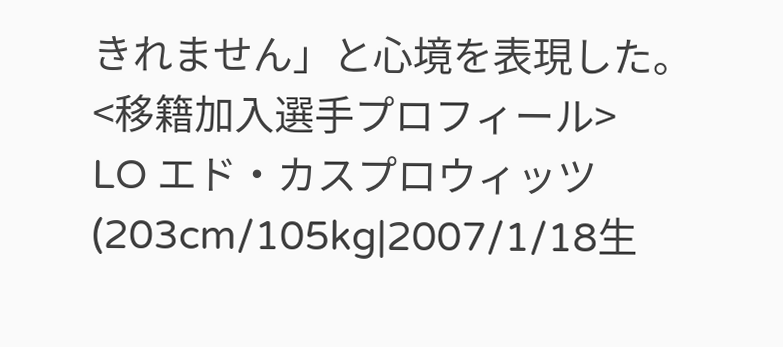きれません」と心境を表現した。
<移籍加入選手プロフィール>
LO エド・カスプロウィッツ(203cm/105kg|2007/1/18生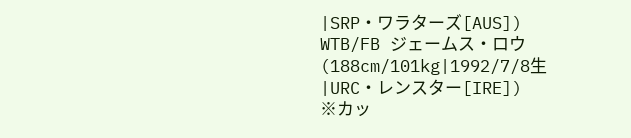|SRP・ワラターズ[AUS])
WTB/FB ジェームス・ロウ(188cm/101kg|1992/7/8生|URC・レンスター[IRE])
※カッ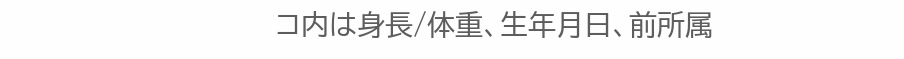コ内は身長/体重、生年月日、前所属